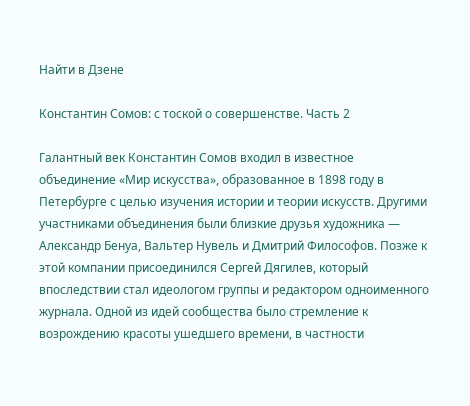Найти в Дзене

Константин Сомов: с тоской о совершенстве. Часть 2

Галантный век Константин Сомов входил в известное объединение «Мир искусства», образованное в 1898 году в Петербурге с целью изучения истории и теории искусств. Другими участниками объединения были близкие друзья художника — Александр Бенуа, Вальтер Нувель и Дмитрий Философов. Позже к этой компании присоединился Сергей Дягилев, который впоследствии стал идеологом группы и редактором одноименного журнала. Одной из идей сообщества было стремление к возрождению красоты ушедшего времени, в частности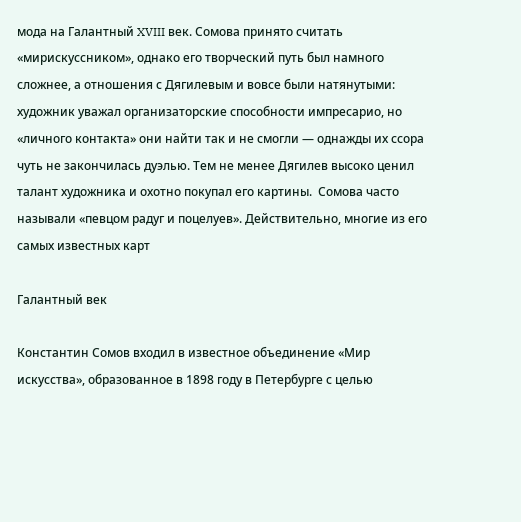мода на Галантный XVIII век. Сомова принято считать «мирискуссником», однако его творческий путь был намного сложнее, а отношения с Дягилевым и вовсе были натянутыми: художник уважал организаторские способности импресарио, но «личного контакта» они найти так и не смогли — однажды их ссора чуть не закончилась дуэлью. Тем не менее Дягилев высоко ценил талант художника и охотно покупал его картины.  Сомова часто называли «певцом радуг и поцелуев». Действительно, многие из его самых известных карт

Галантный век

Константин Сомов входил в известное объединение «Мир искусства», образованное в 1898 году в Петербурге с целью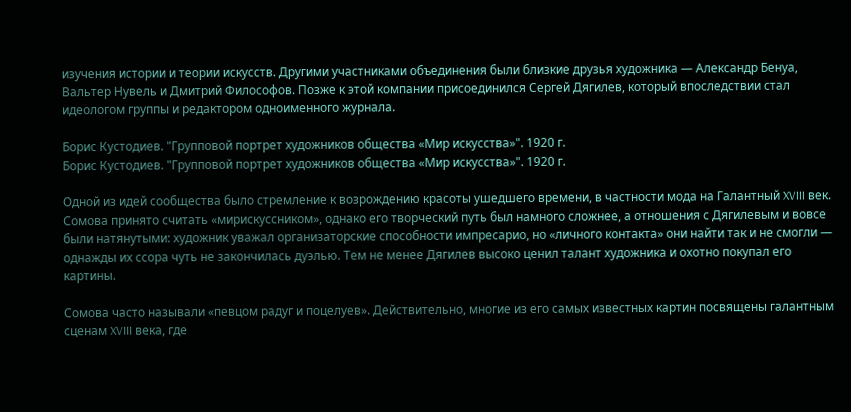изучения истории и теории искусств. Другими участниками объединения были близкие друзья художника — Александр Бенуа, Вальтер Нувель и Дмитрий Философов. Позже к этой компании присоединился Сергей Дягилев, который впоследствии стал идеологом группы и редактором одноименного журнала.

Борис Кустодиев. "Групповой портрет художников общества «Мир искусства»". 1920 г.
Борис Кустодиев. "Групповой портрет художников общества «Мир искусства»". 1920 г.

Одной из идей сообщества было стремление к возрождению красоты ушедшего времени, в частности мода на Галантный XVIII век. Сомова принято считать «мирискуссником», однако его творческий путь был намного сложнее, а отношения с Дягилевым и вовсе были натянутыми: художник уважал организаторские способности импресарио, но «личного контакта» они найти так и не смогли — однажды их ссора чуть не закончилась дуэлью. Тем не менее Дягилев высоко ценил талант художника и охотно покупал его картины.

Сомова часто называли «певцом радуг и поцелуев». Действительно, многие из его самых известных картин посвящены галантным сценам XVIII века, где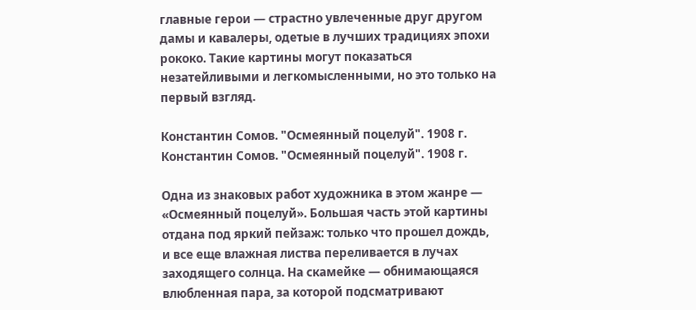главные герои — страстно увлеченные друг другом дамы и кавалеры, одетые в лучших традициях эпохи рококо. Такие картины могут показаться незатейливыми и легкомысленными, но это только на первый взгляд.

Константин Сомов. "Осмеянный поцелуй". 1908 г.
Константин Сомов. "Осмеянный поцелуй". 1908 г.

Одна из знаковых работ художника в этом жанре — «Осмеянный поцелуй». Большая часть этой картины отдана под яркий пейзаж: только что прошел дождь, и все еще влажная листва переливается в лучах заходящего солнца. На скамейке — обнимающаяся влюбленная пара, за которой подсматривают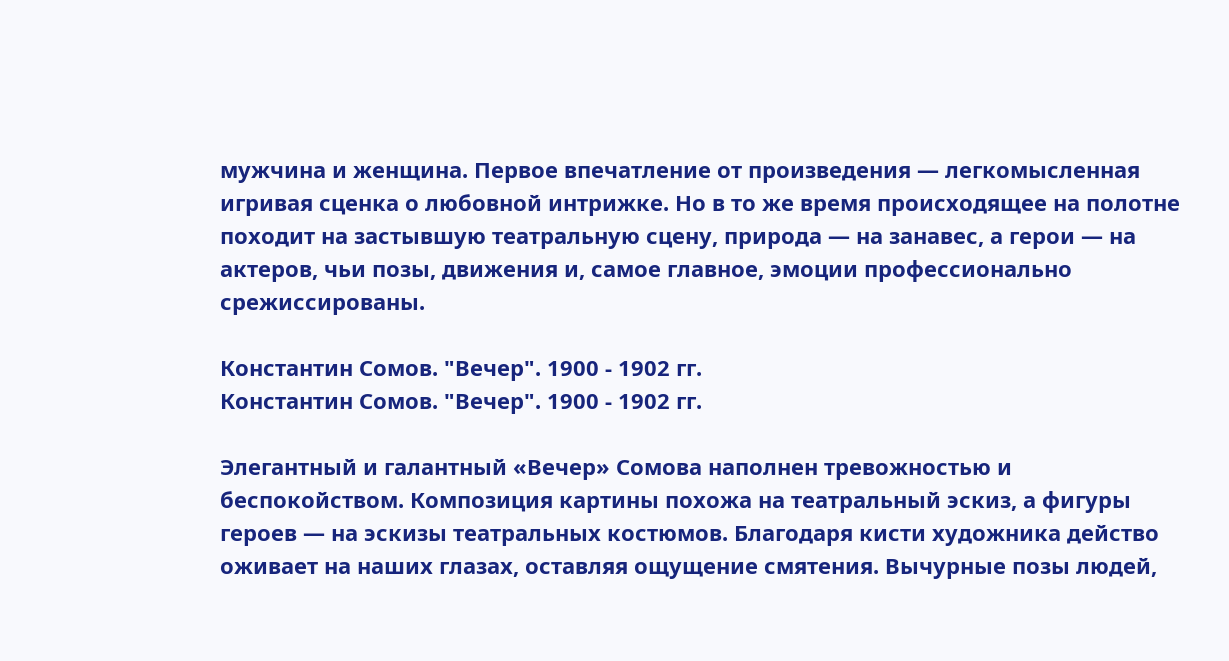мужчина и женщина. Первое впечатление от произведения — легкомысленная игривая сценка о любовной интрижке. Но в то же время происходящее на полотне походит на застывшую театральную сцену, природа — на занавес, а герои — на актеров, чьи позы, движения и, самое главное, эмоции профессионально срежиссированы.

Константин Сомов. "Вечер". 1900 - 1902 гг.
Константин Сомов. "Вечер". 1900 - 1902 гг.

Элегантный и галантный «Вечер» Сомова наполнен тревожностью и беспокойством. Композиция картины похожа на театральный эскиз, а фигуры героев — на эскизы театральных костюмов. Благодаря кисти художника действо оживает на наших глазах, оставляя ощущение смятения. Вычурные позы людей,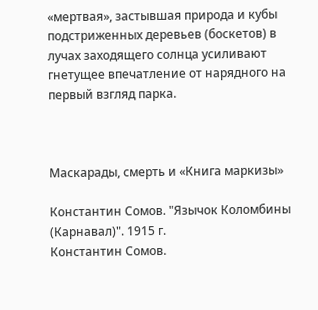«мертвая», застывшая природа и кубы подстриженных деревьев (боскетов) в лучах заходящего солнца усиливают гнетущее впечатление от нарядного на первый взгляд парка.



Маскарады, смерть и «Книга маркизы»

Константин Сомов. "Язычок Коломбины (Карнавал)". 1915 г.
Константин Сомов.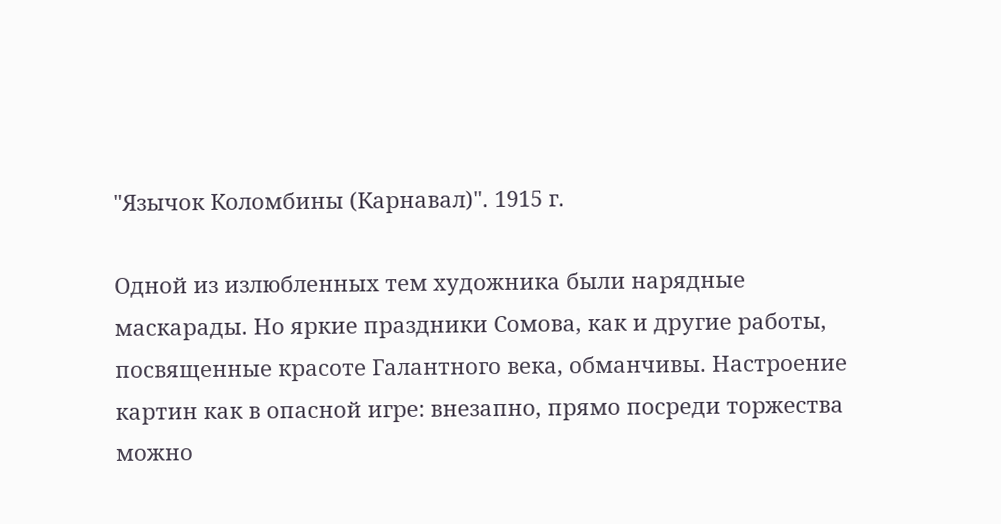"Язычок Коломбины (Карнавал)". 1915 г.

Одной из излюбленных тем художника были нарядные маскарады. Но яркие праздники Сомова, как и другие работы, посвященные красоте Галантного века, обманчивы. Настроение картин как в опасной игре: внезапно, прямо посреди торжества можно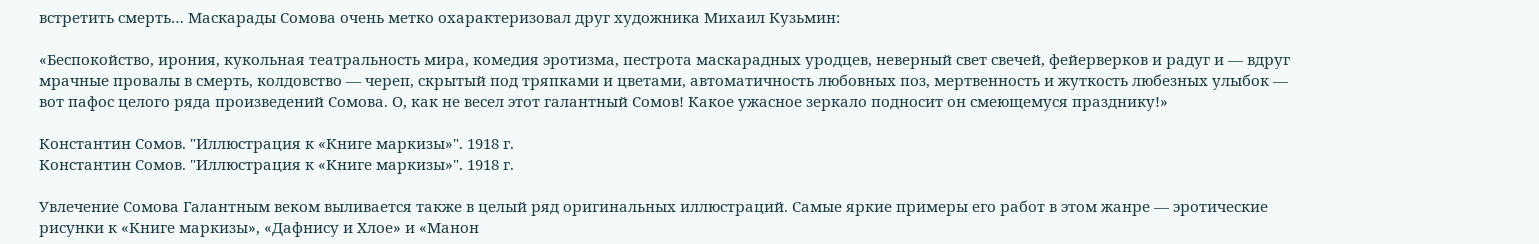встретить смерть… Маскарады Сомова очень метко охарактеризовал друг художника Михаил Кузьмин:

«Беспокойство, ирония, кукольная театральность мира, комедия эротизма, пестрота маскарадных уродцев, неверный свет свечей, фейерверков и радуг и — вдруг мрачные провалы в смерть, колдовство — череп, скрытый под тряпками и цветами, автоматичность любовных поз, мертвенность и жуткость любезных улыбок — вот пафос целого ряда произведений Сомова. О, как не весел этот галантный Сомов! Какое ужасное зеркало подносит он смеющемуся празднику!»

Константин Сомов. "Иллюстрация к «Книге маркизы»". 1918 г.
Константин Сомов. "Иллюстрация к «Книге маркизы»". 1918 г.

Увлечение Сомова Галантным веком выливается также в целый ряд оригинальных иллюстраций. Самые яркие примеры его работ в этом жанре — эротические рисунки к «Книге маркизы», «Дафнису и Хлое» и «Манон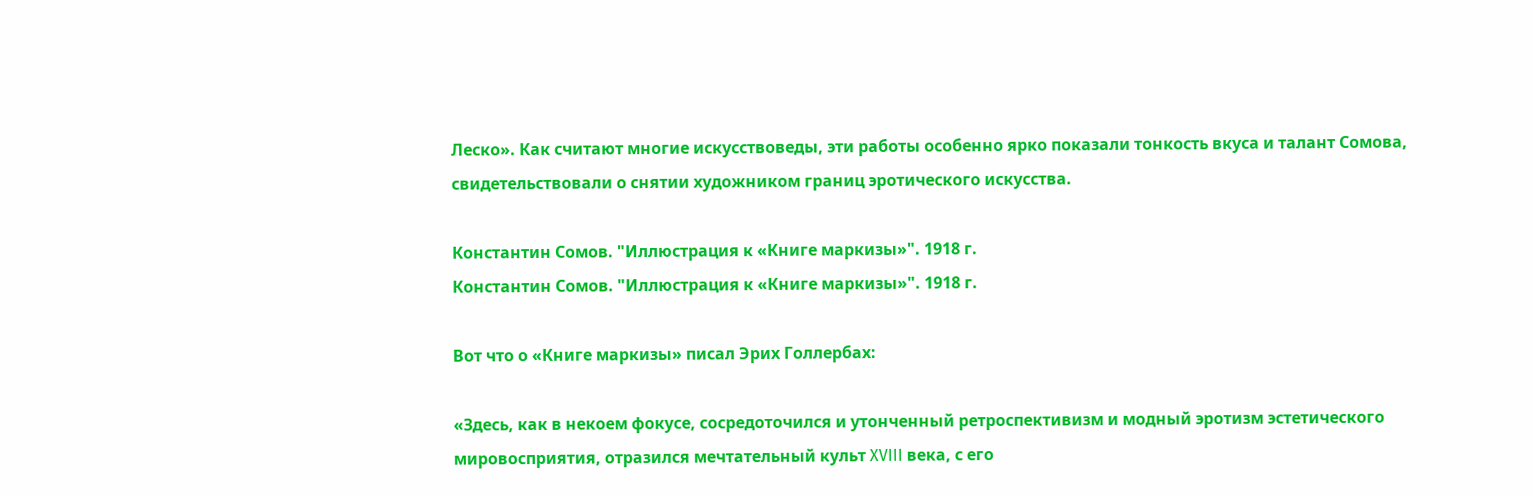Леско». Как считают многие искусствоведы, эти работы особенно ярко показали тонкость вкуса и талант Сомова, свидетельствовали о снятии художником границ эротического искусства.

Константин Сомов. "Иллюстрация к «Книге маркизы»". 1918 г.
Константин Сомов. "Иллюстрация к «Книге маркизы»". 1918 г.

Вот что о «Книге маркизы» писал Эрих Голлербах:

«Здесь, как в некоем фокусе, сосредоточился и утонченный ретроспективизм и модный эротизм эстетического мировосприятия, отразился мечтательный культ XVIII века, с его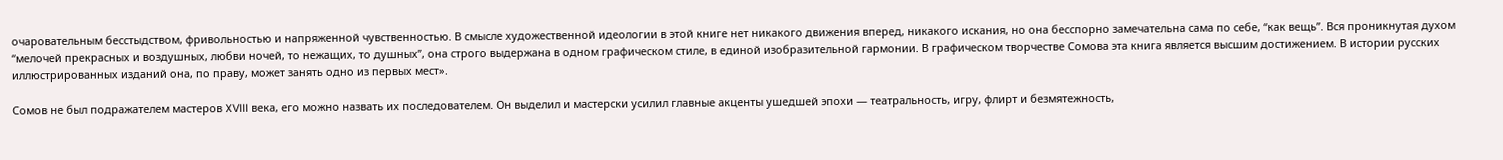очаровательным бесстыдством, фривольностью и напряженной чувственностью. В смысле художественной идеологии в этой книге нет никакого движения вперед, никакого искания, но она бесспорно замечательна сама по себе, “как вещь”. Вся проникнутая духом “мелочей прекрасных и воздушных, любви ночей, то нежащих, то душных”, она строго выдержана в одном графическом стиле, в единой изобразительной гармонии. В графическом творчестве Сомова эта книга является высшим достижением. В истории русских иллюстрированных изданий она, по праву, может занять одно из первых мест».

Сомов не был подражателем мастеров XVIII века, его можно назвать их последователем. Он выделил и мастерски усилил главные акценты ушедшей эпохи — театральность, игру, флирт и безмятежность,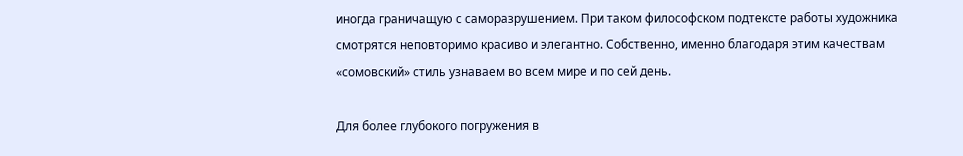иногда граничащую с саморазрушением. При таком философском подтексте работы художника смотрятся неповторимо красиво и элегантно. Собственно, именно благодаря этим качествам «сомовский» стиль узнаваем во всем мире и по сей день.

Для более глубокого погружения в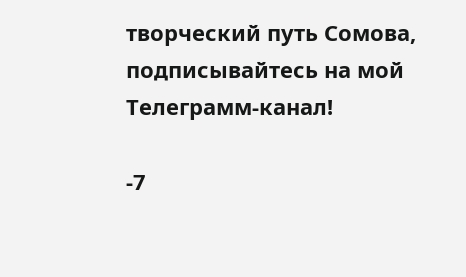творческий путь Сомова, подписывайтесь на мой Телеграмм-канал!

-7